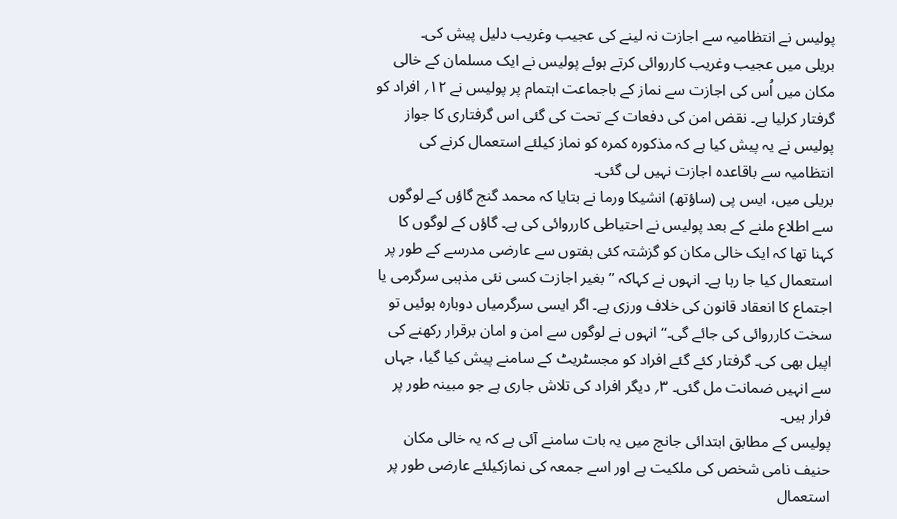پولیس نے انتظامیہ سے اجازت نہ لینے کی عجیب وغریب دلیل پیش کی۔
بریلی میں عجیب وغریب کارروائی کرتے ہوئے پولیس نے ایک مسلمان کے خالی مکان میں اُس کی اجازت سے نماز کے باجماعت اہتمام پر پولیس نے ۱۲؍ افراد کو گرفتار کرلیا ہے۔ نقض امن کی دفعات کے تحت کی گئی اس گرفتاری کا جواز پولیس نے یہ پیش کیا ہے کہ مذکورہ کمرہ کو نماز کیلئے استعمال کرنے کی انتظامیہ سے باقاعدہ اجازت نہیں لی گئی۔
بریلی میں، ایس پی (ساؤتھ) انشیکا ورما نے بتایا کہ محمد گنج گاؤں کے لوگوں سے اطلاع ملنے کے بعد پولیس نے احتیاطی کارروائی کی ہے۔ گاؤں کے لوگوں کا کہنا تھا کہ ایک خالی مکان کو گزشتہ کئی ہفتوں سے عارضی مدرسے کے طور پر استعمال کیا جا رہا ہے۔ انہوں نے کہاکہ ’’بغیر اجازت کسی نئی مذہبی سرگرمی یا اجتماع کا انعقاد قانون کی خلاف ورزی ہے۔ اگر ایسی سرگرمیاں دوبارہ ہوئیں تو سخت کارروائی کی جائے گی۔‘‘ انہوں نے لوگوں سے امن و امان برقرار رکھنے کی اپیل بھی کی۔ گرفتار کئے گئے افراد کو مجسٹریٹ کے سامنے پیش کیا گیا، جہاں سے انہیں ضمانت مل گئی۔ ۳؍ دیگر افراد کی تلاش جاری ہے جو مبینہ طور پر فرار ہیں۔
پولیس کے مطابق ابتدائی جانچ میں یہ بات سامنے آئی ہے کہ یہ خالی مکان حنیف نامی شخص کی ملکیت ہے اور اسے جمعہ کی نمازکیلئے عارضی طور پر استعمال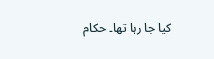کیا جا رہا تھا۔ حکام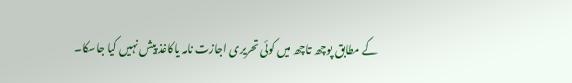کے مطابق پوچھ تاچھ میں کوئی تحریری اجازت نامہ یاکاغذ پیش نہیں کیا جاسکا۔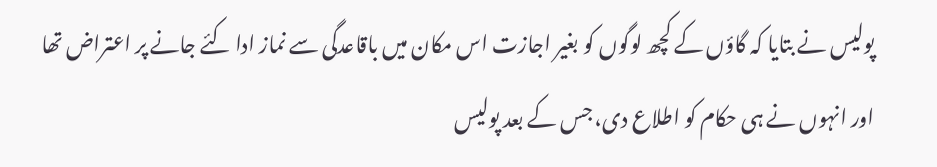پولیس نے بتایا کہ گاؤں کے کچھ لوگوں کو بغیر اجازت اس مکان میں باقاعدگی سے نماز ادا کئے جانے پر اعتراض تھا اور انہوں نے ہی حکام کو اطلاع دی، جس کے بعد پولیس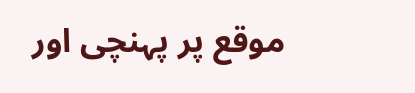موقع پر پہنچی اور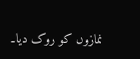نمازوں کو روک دیا۔